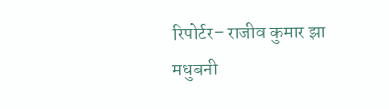रिपोर्टर– राजीव कुमार झा
मधुबनी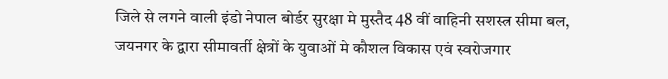जिले से लगने वाली इंडो नेपाल बोर्डर सुरक्षा मे मुस्तैद 48 वीं वाहिनी सशस्त्र सीमा बल, जयनगर के द्वारा सीमावर्ती क्षेत्रों के युवाओं मे कौशल विकास एवं स्वरोजगार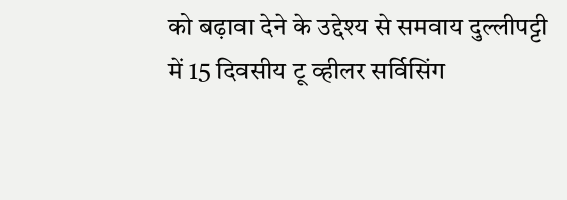को बढ़ावा देने के उद्देश्य से समवाय दुल्लीपट्टी में 15 दिवसीय टू व्हीलर सर्विसिंग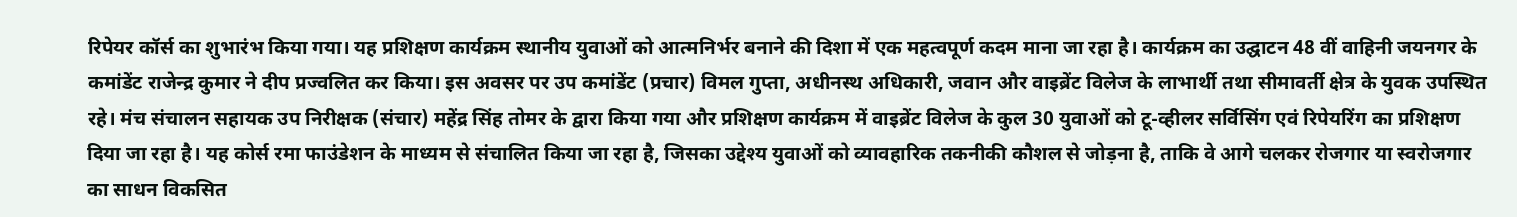रिपेयर कॉर्स का शुभारंभ किया गया। यह प्रशिक्षण कार्यक्रम स्थानीय युवाओं को आत्मनिर्भर बनाने की दिशा में एक महत्वपूर्ण कदम माना जा रहा है। कार्यक्रम का उद्घाटन 48 वीं वाहिनी जयनगर के कमांडेंट राजेन्द्र कुमार ने दीप प्रज्वलित कर किया। इस अवसर पर उप कमांडेंट (प्रचार) विमल गुप्ता, अधीनस्थ अधिकारी, जवान और वाइब्रेंट विलेज के लाभार्थी तथा सीमावर्ती क्षेत्र के युवक उपस्थित रहे। मंच संचालन सहायक उप निरीक्षक (संचार) महेंद्र सिंह तोमर के द्वारा किया गया और प्रशिक्षण कार्यक्रम में वाइब्रेंट विलेज के कुल 30 युवाओं को टू-व्हीलर सर्विसिंग एवं रिपेयरिंग का प्रशिक्षण दिया जा रहा है। यह कोर्स रमा फाउंडेशन के माध्यम से संचालित किया जा रहा है, जिसका उद्देश्य युवाओं को व्यावहारिक तकनीकी कौशल से जोड़ना है, ताकि वे आगे चलकर रोजगार या स्वरोजगार का साधन विकसित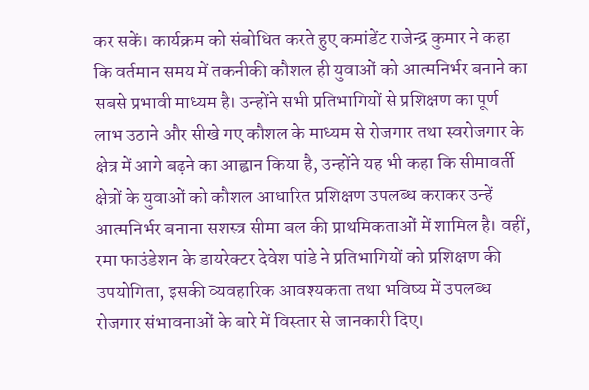कर सकें। कार्यक्रम को संबोधित करते हुए कमांडेंट राजेन्द्र कुमार ने कहा कि वर्तमान समय में तकनीकी कौशल ही युवाओं को आत्मनिर्भर बनाने का सबसे प्रभावी माध्यम है। उन्होंने सभी प्रतिभागियों से प्रशिक्षण का पूर्ण लाभ उठाने और सीखे गए कौशल के माध्यम से रोजगार तथा स्वरोजगार के क्षेत्र में आगे बढ़ने का आह्वान किया है, उन्होंने यह भी कहा कि सीमावर्ती क्षेत्रों के युवाओं को कौशल आधारित प्रशिक्षण उपलब्ध कराकर उन्हें आत्मनिर्भर बनाना सशस्त्र सीमा बल की प्राथमिकताओं में शामिल है। वहीं, रमा फाउंडेशन के डायरेक्टर देवेश पांडे ने प्रतिभागियों को प्रशिक्षण की उपयोगिता, इसकी व्यवहारिक आवश्यकता तथा भविष्य में उपलब्ध रोजगार संभावनाओं के बारे में विस्तार से जानकारी दिए।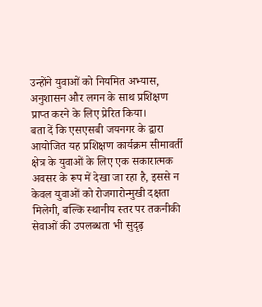उन्होंने युवाओं को नियमित अभ्यास, अनुशासन और लगन के साथ प्रशिक्षण प्राप्त करने के लिए प्रेरित किया।
बता दें कि एसएसबी जयनगर के द्वारा आयोजित यह प्रशिक्षण कार्यक्रम सीमावर्ती क्षेत्र के युवाओं के लिए एक सकारात्मक अवसर के रूप में देखा जा रहा है, इससे न केवल युवाओं को रोजगारोन्मुखी दक्षता मिलेगी, बल्कि स्थानीय स्तर पर तकनीकी सेवाओं की उपलब्धता भी सुदृढ़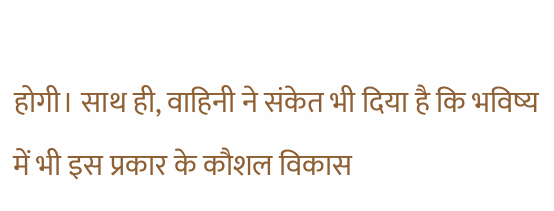होगी। साथ ही, वाहिनी ने संकेत भी दिया है कि भविष्य में भी इस प्रकार के कौशल विकास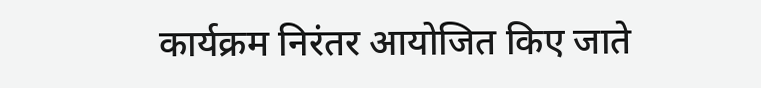कार्यक्रम निरंतर आयोजित किए जाते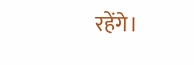रहेंगे।